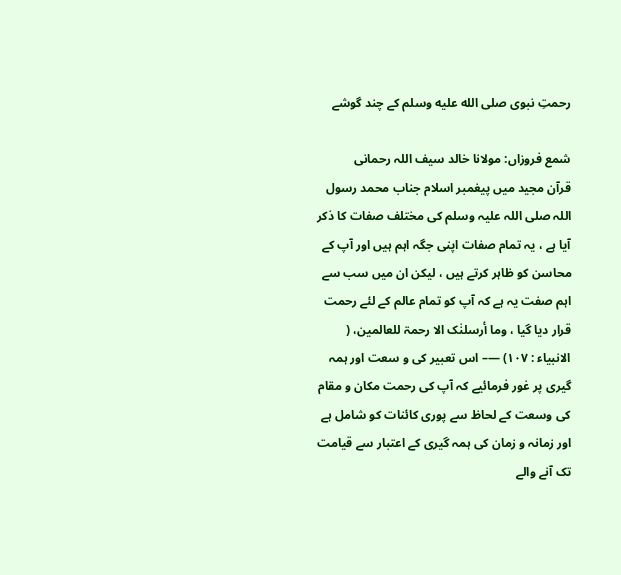رحمتِ نبوی صلى الله عليه وسلم کے چند گوشے

شمع فروزاں: مولانا خالد سیف اللہ رحمانی
قرآن مجید میں پیغمبر اسلام جناب محمد رسول اللہ صلی اللہ علیہ وسلم کی مختلف صفات کا ذکر آیا ہے ، یہ تمام صفات اپنی جگہ اہم ہیں اور آپ کے محاسن کو ظاہر کرتے ہیں ، لیکن ان میں سب سے اہم صفت یہ ہے کہ آپ کو تمام عالم کے لئے رحمت قرار دیا گیا ، وما أرسلنٰک الا رحمۃ للعالمین، ( الانبیاء : ۱۰۷) —– اس تعبیر کی و سعت اور ہمہ گیری پر غور فرمائیے کہ آپ کی رحمت مکان و مقام کی وسعت کے لحاظ سے پوری کائنات کو شامل ہے اور زمانہ و زمان کی ہمہ گیری کے اعتبار سے قیامت تک آنے والے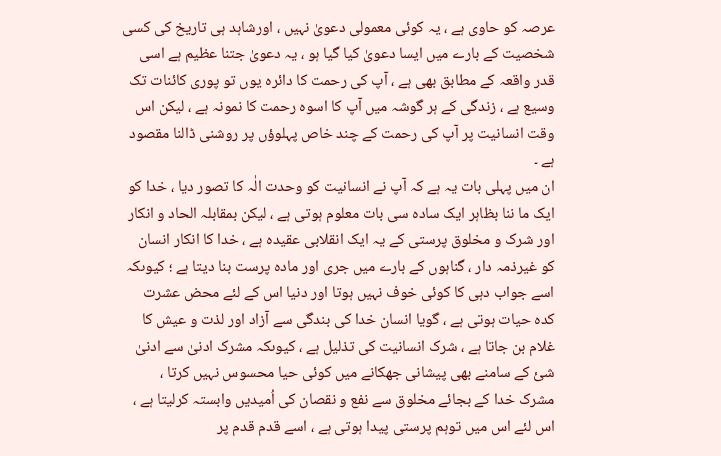عرصہ کو حاوی ہے ، یہ کوئی معمولی دعویٰ نہیں ، اورشاہد ہی تاریخ کی کسی شخصیت کے بارے میں ایسا دعویٰ کیا گیا ہو ، یہ دعویٰ جتنا عظیم ہے اسی قدر واقعہ کے مطابق بھی ہے ، آپ کی رحمت کا دائرہ یوں تو پوری کائنات تک وسیع ہے ، زندگی کے ہر گوشہ میں آپ کا اسوہ رحمت کا نمونہ ہے ، لیکن اس وقت انسانیت پر آپ کی رحمت کے چند خاص پہلوؤں پر روشنی ڈالنا مقصود ہے ۔
ان میں پہلی بات یہ ہے کہ آپ نے انسانیت کو وحدت الٰہ کا تصور دیا ، خدا کو ایک ما ننا بظاہر ایک سادہ سی بات معلوم ہوتی ہے ، لیکن بمقابلہ الحاد و انکار اور شرک و مخلوق پرستی کے یہ ایک انقلابی عقیدہ ہے ، خدا کا انکار انسان کو غیرذمہ دار ، گناہوں کے بارے میں جری اور مادہ پرست بنا دیتا ہے ؛ کیوںکہ اسے جواب دہی کا کوئی خوف نہیں ہوتا اور دنیا اس کے لئے محض عشرت کدہ حیات ہوتی ہے ، گویا انسان خدا کی بندگی سے آزاد اور لذت و عیش کا غلام بن جاتا ہے ، شرک انسانیت کی تذلیل ہے ، کیوںکہ مشرک ادنیٰ سے ادنیٰ شئ کے سامنے بھی پیشانی جھکانے میں کوئی حیا محسوس نہیں کرتا ، مشرک خدا کے بجائے مخلوق سے نفع و نقصان کی اُمیدیں وابستہ کرلیتا ہے ، اس لئے اس میں توہم پرستی پیدا ہوتی ہے ، اسے قدم قدم پر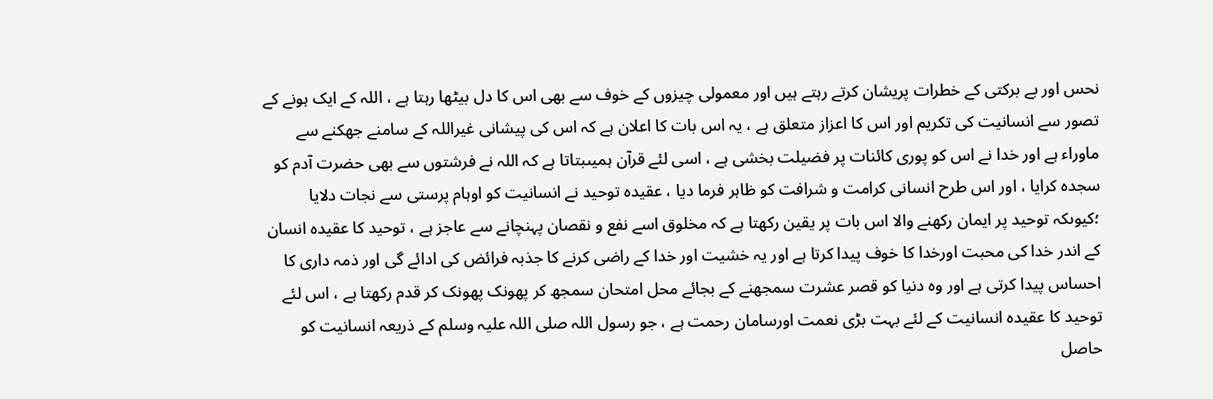نحس اور بے برکتی کے خطرات پریشان کرتے رہتے ہیں اور معمولی چیزوں کے خوف سے بھی اس کا دل بیٹھا رہتا ہے ، اللہ کے ایک ہونے کے تصور سے انسانیت کی تکریم اور اس کا اعزاز متعلق ہے ، یہ اس بات کا اعلان ہے کہ اس کی پیشانی غیراللہ کے سامنے جھکنے سے ماوراء ہے اور خدا نے اس کو پوری کائنات پر فضیلت بخشی ہے ، اسی لئے قرآن ہمیںبتاتا ہے کہ اللہ نے فرشتوں سے بھی حضرت آدم کو سجدہ کرایا ، اور اس طرح انسانی کرامت و شرافت کو ظاہر فرما دیا ، عقیدہ توحید نے انسانیت کو اوہام پرستی سے نجات دلایا ؛کیوںکہ توحید پر ایمان رکھنے والا اس بات پر یقین رکھتا ہے کہ مخلوق اسے نفع و نقصان پہنچانے سے عاجز ہے ، توحید کا عقیدہ انسان کے اندر خدا کی محبت اورخدا کا خوف پیدا کرتا ہے اور یہ خشیت اور خدا کے راضی کرنے کا جذبہ فرائض کی ادائے گی اور ذمہ داری کا احساس پیدا کرتی ہے اور وہ دنیا کو قصر عشرت سمجھنے کے بجائے محل امتحان سمجھ کر پھونک پھونک کر قدم رکھتا ہے ، اس لئے توحید کا عقیدہ انسانیت کے لئے بہت بڑی نعمت اورسامان رحمت ہے ، جو رسول اللہ صلی اللہ علیہ وسلم کے ذریعہ انسانیت کو حاصل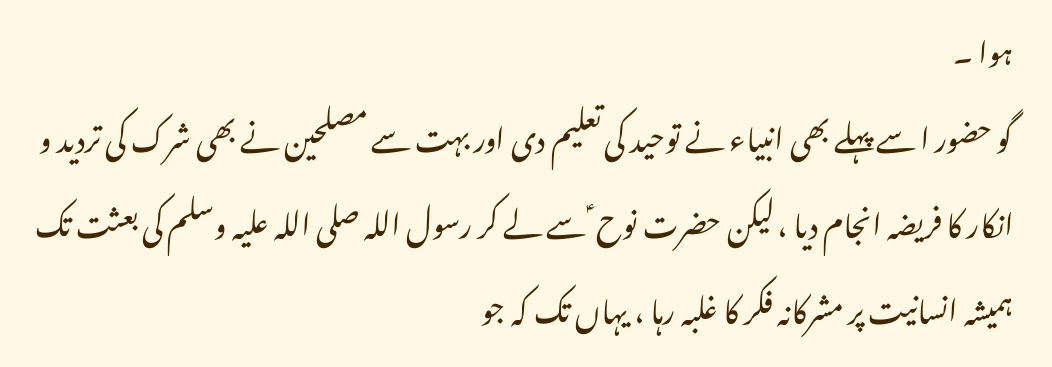ہوا ۔
گو حضور ا سے پہلے بھی انبیاء نے توحید کی تعلیم دی اور بہت سے مصلحین نے بھی شرک کی تردید و انکار کا فریضہ انجام دیا ، لیکن حضرت نوح ؑ سے لے کر رسول اللہ صلی اللہ علیہ وسلم کی بعثت تک ہمیشہ انسانیت پر مشرکانہ فکر کا غلبہ رہا ، یہاں تک کہ جو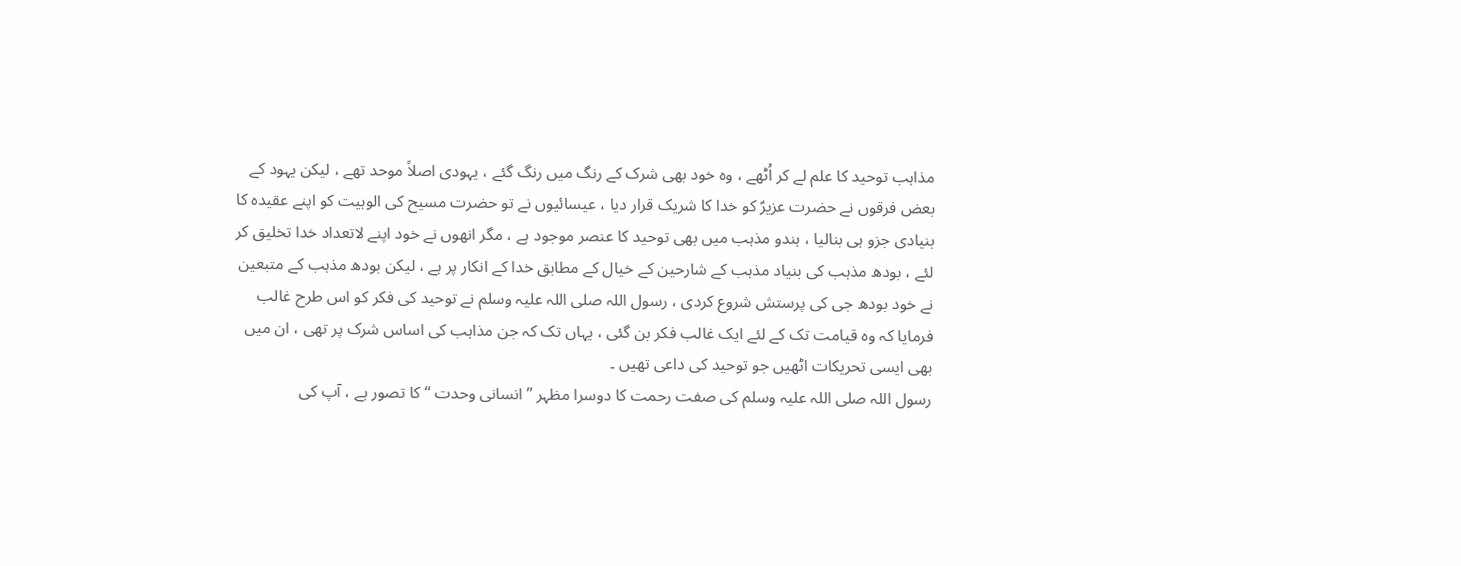مذاہب توحید کا علم لے کر اُٹھے ، وہ خود بھی شرک کے رنگ میں رنگ گئے ، یہودی اصلاً موحد تھے ، لیکن یہود کے بعض فرقوں نے حضرت عزیرؑ کو خدا کا شریک قرار دیا ، عیسائیوں نے تو حضرت مسیح کی الوہیت کو اپنے عقیدہ کا بنیادی جزو ہی بنالیا ، ہندو مذہب میں بھی توحید کا عنصر موجود ہے ، مگر انھوں نے خود اپنے لاتعداد خدا تخلیق کر لئے ، بودھ مذہب کی بنیاد مذہب کے شارحین کے خیال کے مطابق خدا کے انکار پر ہے ، لیکن بودھ مذہب کے متبعین نے خود بودھ جی کی پرستش شروع کردی ، رسول اللہ صلی اللہ علیہ وسلم نے توحید کی فکر کو اس طرح غالب فرمایا کہ وہ قیامت تک کے لئے ایک غالب فکر بن گئی ، یہاں تک کہ جن مذاہب کی اساس شرک پر تھی ، ان میں بھی ایسی تحریکات اٹھیں جو توحید کی داعی تھیں ۔
رسول اللہ صلی اللہ علیہ وسلم کی صفت رحمت کا دوسرا مظہر ’’ انسانی وحدت ‘‘ کا تصور ہے ، آپ کی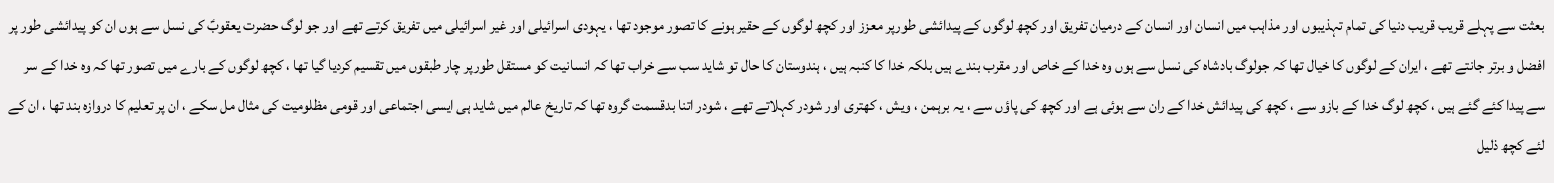بعثت سے پہلے قریب قریب دنیا کی تمام تہذیبوں اور مذاہب میں انسان اور انسان کے درمیان تفریق اور کچھ لوگوں کے پیدائشی طورپر معزز اور کچھ لوگوں کے حقیر ہونے کا تصور موجود تھا ، یہودی اسرائیلی اور غیر اسرائیلی میں تفریق کرتے تھے اور جو لوگ حضرت یعقوبؑ کی نسل سے ہوں ان کو پیدائشی طور پر افضل و برتر جانتے تھے ، ایران کے لوگوں کا خیال تھا کہ جولوگ بادشاہ کی نسل سے ہوں وہ خدا کے خاص اور مقرب بندے ہیں بلکہ خدا کا کنبہ ہیں ، ہندوستان کا حال تو شاید سب سے خراب تھا کہ انسانیت کو مستقل طورپر چار طبقوں میں تقسیم کردیا گیا تھا ، کچھ لوگوں کے بارے میں تصور تھا کہ وہ خدا کے سر سے پیدا کئے گئے ہیں ، کچھ لوگ خدا کے بازو سے ، کچھ کی پیدائش خدا کے ران سے ہوئی ہے اور کچھ کی پاؤں سے ، یہ برہمن ، ویش ، کھتری اور شودر کہلاتے تھے ، شودر اتنا بدقسمت گروہ تھا کہ تاریخ عالم میں شاید ہی ایسی اجتماعی اور قومی مظلومیت کی مثال مل سکے ، ان پر تعلیم کا دروازہ بند تھا ، ان کے لئے کچھ ذلیل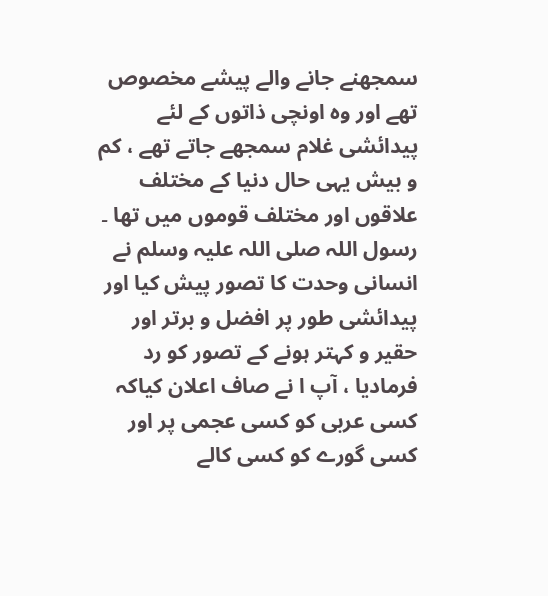سمجھنے جانے والے پیشے مخصوص تھے اور وہ اونچی ذاتوں کے لئے پیدائشی غلام سمجھے جاتے تھے ، کم و بیش یہی حال دنیا کے مختلف علاقوں اور مختلف قوموں میں تھا ۔
رسول اللہ صلی اللہ علیہ وسلم نے انسانی وحدت کا تصور پیش کیا اور پیدائشی طور پر افضل و برتر اور حقیر و کہتر ہونے کے تصور کو رد فرمادیا ، آپ ا نے صاف اعلان کیاکہ کسی عربی کو کسی عجمی پر اور کسی گورے کو کسی کالے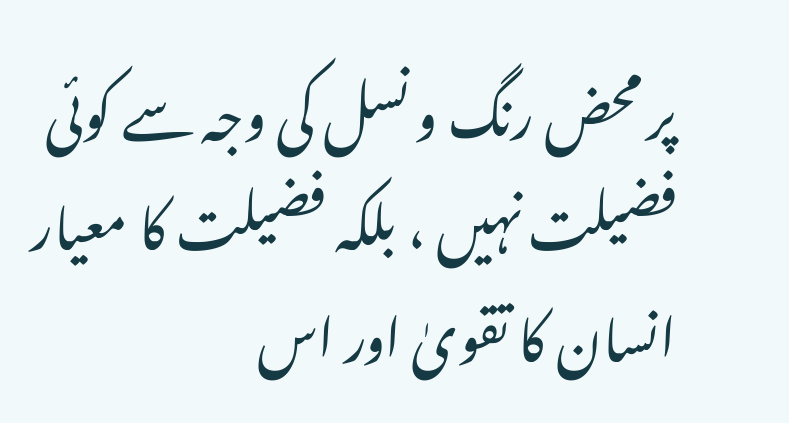پر محض رنگ و نسل کی وجہ سے کوئی فضیلت نہیں ، بلکہ فضیلت کا معیار انسان کا تقویٰ اور اس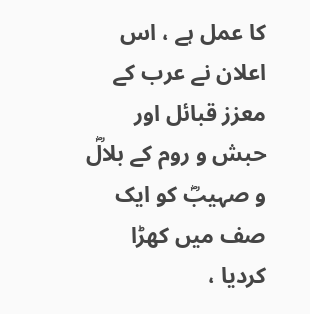کا عمل ہے ، اس اعلان نے عرب کے معزز قبائل اور حبش و روم کے بلالؓ و صہیبؓ کو ایک صف میں کھڑا کردیا ،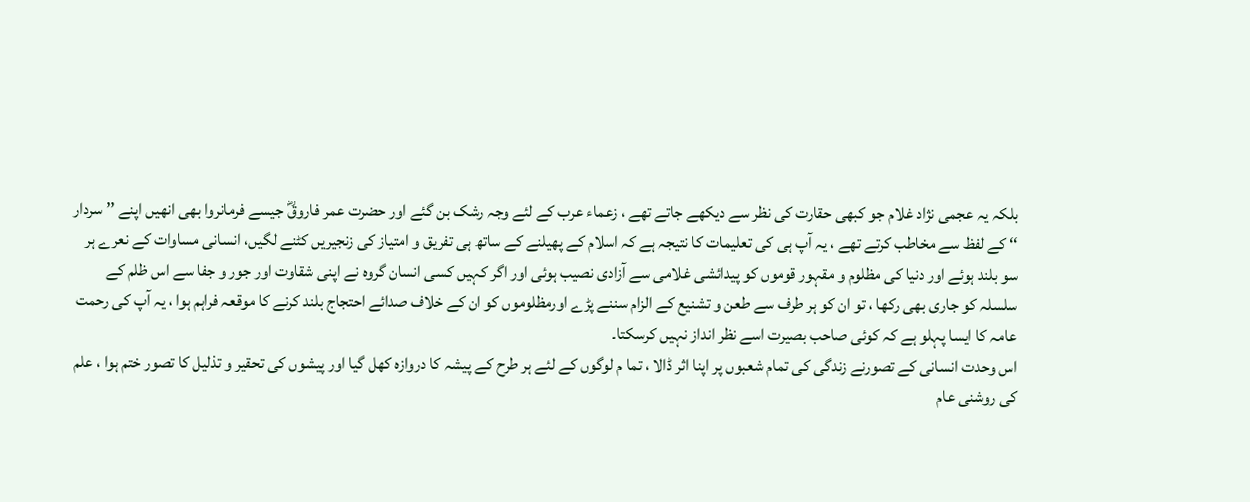بلکہ یہ عجمی نژاد غلام جو کبھی حقارت کی نظر سے دیکھے جاتے تھے ، زعماء عرب کے لئے وجہ رشک بن گئے اور حضرت عمر فاروقؓ جیسے فرمانروا بھی انھیں اپنے ’’ سردار ‘‘ کے لفظ سے مخاطب کرتے تھے ، یہ آپ ہی کی تعلیمات کا نتیجہ ہے کہ اسلام کے پھیلنے کے ساتھ ہی تفریق و امتیاز کی زنجیریں کٹنے لگیں، انسانی مساوات کے نعرے ہر سو بلند ہوئے اور دنیا کی مظلوم و مقہور قوموں کو پیدائشی غلامی سے آزادی نصیب ہوئی اور اگر کہیں کسی انسان گروہ نے اپنی شقاوت اور جور و جفا سے اس ظلم کے سلسلہ کو جاری بھی رکھا ، تو ان کو ہر طرف سے طعن و تشنیع کے الزام سننے پڑے اورمظلوموں کو ان کے خلاف صدائے احتجاج بلند کرنے کا موقعہ فراہم ہوا ، یہ آپ کی رحمت عامہ کا ایسا پہلو ہے کہ کوئی صاحب بصیرت اسے نظر انداز نہیں کرسکتا۔
اس وحدت انسانی کے تصورنے زندگی کی تمام شعبوں پر اپنا اثر ڈالا ، تما م لوگوں کے لئے ہر طرح کے پیشہ کا دروازہ کھل گیا اور پیشوں کی تحقیر و تذلیل کا تصور ختم ہوا ، علم کی روشنی عام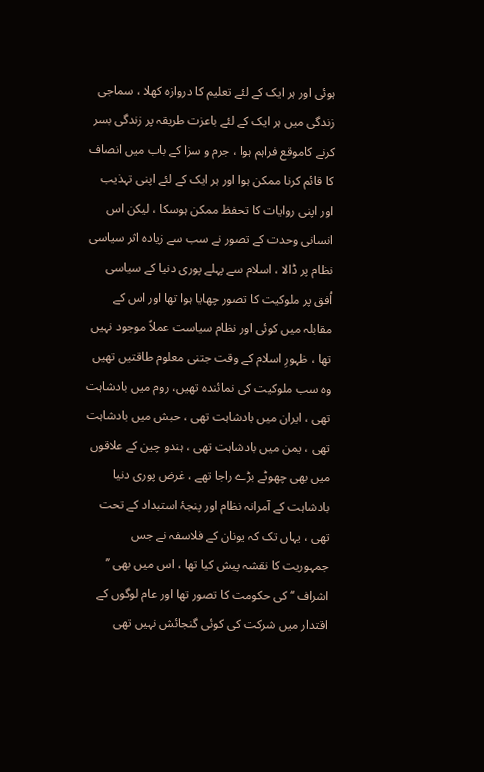ہوئی اور ہر ایک کے لئے تعلیم کا دروازہ کھلا ، سماجی زندگی میں ہر ایک کے لئے باعزت طریقہ پر زندگی بسر کرنے کاموقع فراہم ہوا ، جرم و سزا کے باب میں انصاف کا قائم کرنا ممکن ہوا اور ہر ایک کے لئے اپنی تہذیب اور اپنی روایات کا تحفظ ممکن ہوسکا ، لیکن اس انسانی وحدت کے تصور نے سب سے زیادہ اثر سیاسی نظام پر ڈالا ، اسلام سے پہلے پوری دنیا کے سیاسی اُفق پر ملوکیت کا تصور چھایا ہوا تھا اور اس کے مقابلہ میں کوئی اور نظام سیاست عملاً موجود نہیں تھا ، ظہورِ اسلام کے وقت جتنی معلوم طاقتیں تھیں وہ سب ملوکیت کی نمائندہ تھیں، روم میں بادشاہت تھی ، ایران میں بادشاہت تھی ، حبش میں بادشاہت تھی ، یمن میں بادشاہت تھی ، ہندو چین کے علاقوں میں بھی چھوٹے بڑے راجا تھے ، غرض پوری دنیا بادشاہت کے آمرانہ نظام اور پنجۂ استبداد کے تحت تھی ، یہاں تک کہ یونان کے فلاسفہ نے جس جمہوریت کا نقشہ پیش کیا تھا ، اس میں بھی ’’ اشراف ‘‘ کی حکومت کا تصور تھا اور عام لوگوں کے اقتدار میں شرکت کی کوئی گنجائش نہیں تھی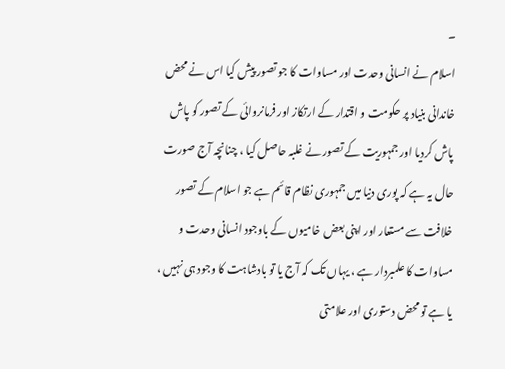۔
اسلام نے انسانی وحدت اور مساوات کا جو تصور پیش کیا اس نے محض خاندانی بنیاد پر حکومت و اقتدار کے ارتکاز اور فرمانروائی کے تصور کو پاش پاش کردیا اور جمہوریت کے تصور نے غلبہ حاصل کیا ، چنانچہ آج صورت حال یہ ہے کہ پوری دنیا میں جمہوری نظام قائم ہے جو اسلام کے تصور خلافت سے مستعار اور اپنی بعض خامیوں کے باوجود انسانی وحدت و مساوات کا علمبردار ہے ، یہاں تک کہ آج یا تو بادشاہت کا وجود ہی نہیں ، یا ہے تو محض دستوری اور علامتی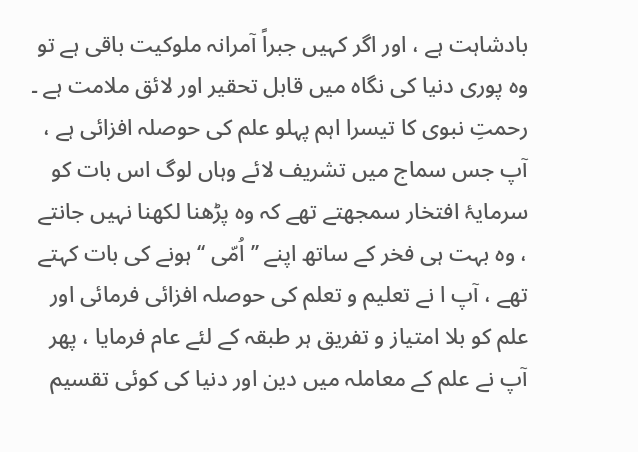بادشاہت ہے ، اور اگر کہیں جبراً آمرانہ ملوکیت باقی ہے تو وہ پوری دنیا کی نگاہ میں قابل تحقیر اور لائق ملامت ہے ۔
رحمتِ نبوی کا تیسرا اہم پہلو علم کی حوصلہ افزائی ہے ، آپ جس سماج میں تشریف لائے وہاں لوگ اس بات کو سرمایۂ افتخار سمجھتے تھے کہ وہ پڑھنا لکھنا نہیں جانتے ، وہ بہت ہی فخر کے ساتھ اپنے ’’ اُمّی ‘‘ ہونے کی بات کہتے تھے ، آپ ا نے تعلیم و تعلم کی حوصلہ افزائی فرمائی اور علم کو بلا امتیاز و تفریق ہر طبقہ کے لئے عام فرمایا ، پھر آپ نے علم کے معاملہ میں دین اور دنیا کی کوئی تقسیم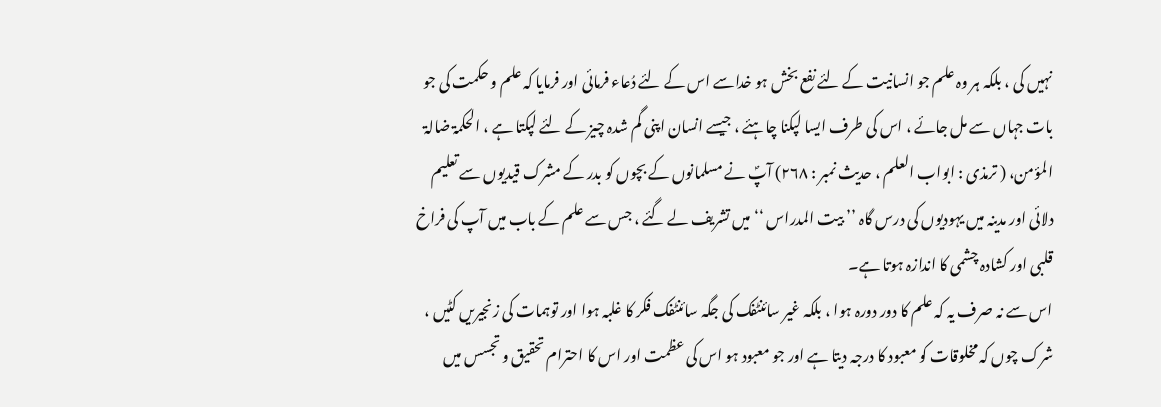نہیں کی ، بلکہ ہر وہ علم جو انسانیت کے لئے نفع بخش ہو خداسے اس کے لئے دُعاء فرمائی اور فرمایا کہ علم و حکمت کی جو بات جہاں سے مل جائے ، اس کی طرف ایسا لپکنا چاہئے ، جیسے انسان اپنی گم شدہ چیز کے لئے لپکتا ہے ، الحکمۃ ضالۃ المؤمن، ( ترمذی : ابواب العلم ، حدیث نمبر : ۲۶۸) آپؐ نے مسلمانوں کے بچوں کو بدر کے مشرک قیدیوں سے تعلیم دلائی اور مدینہ میں یہودیوں کی درس گاہ ’’ بیت المدراس ‘‘ میں تشریف لے گئے ، جس سے علم کے باب میں آپ کی فراخ قلبی اور کشادہ چشمی کا اندازہ ہوتا ہے۔
اس سے نہ صرف یہ کہ علم کا دور دورہ ہوا ، بلکہ غیر سائنٹفک کی جگہ سائنٹفک فکر کا غلبہ ہوا اور توہمات کی زنجیریں کٹیں ، شرک چوں کہ مخلوقات کو معبود کا درجہ دیتا ہے اور جو معبود ہو اس کی عظمت اور اس کا احترام تحقیق و تجسس میں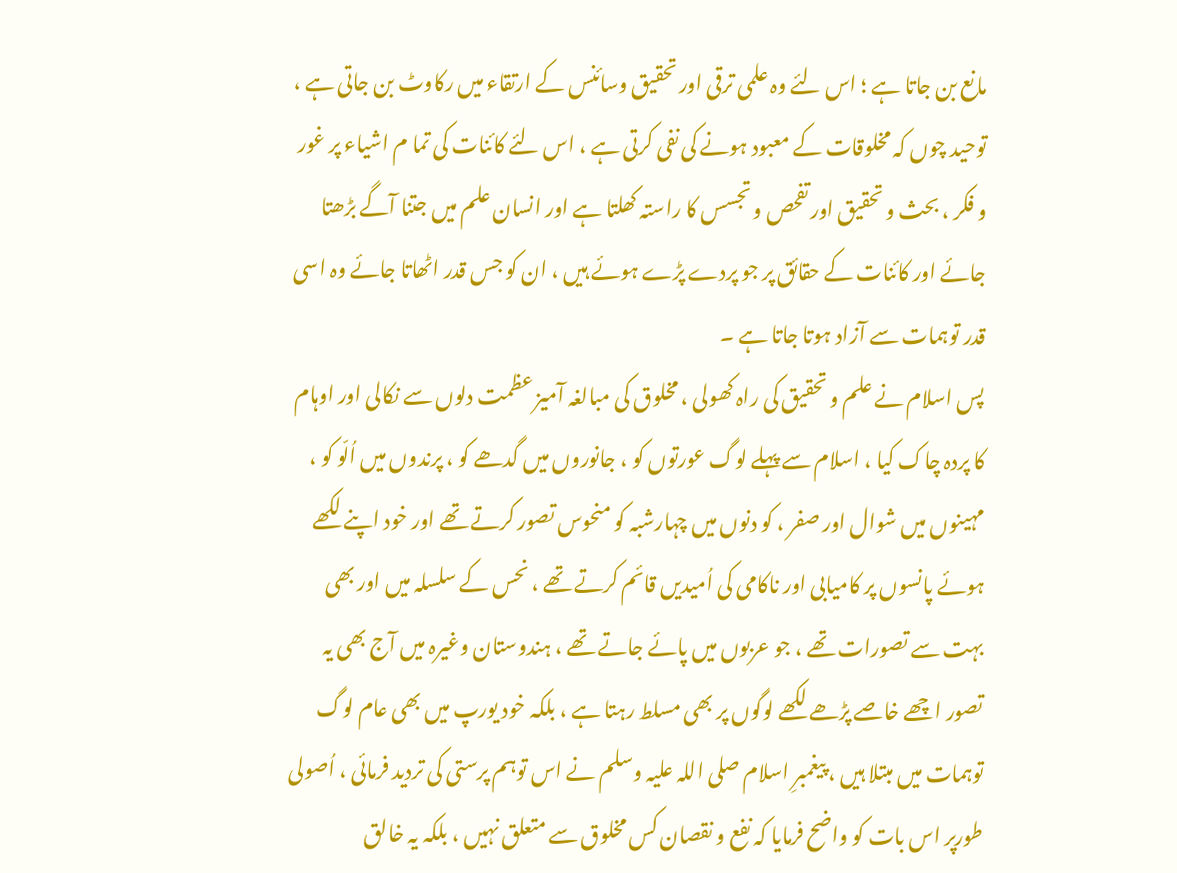مانع بن جاتا ہے ؛ اس لئے وہ علمی ترقی اور تحقیق وسائنس کے ارتقاء میں رکاوٹ بن جاتی ہے ، توحید چوں کہ مخلوقات کے معبود ہونے کی نفی کرتی ہے ، اس لئے کائنات کی تما م اشیاء پر غور و فکر ، بحث و تحقیق اور تفحص و تجسس کا راستہ کھلتا ہے اور انسان علم میں جتنا آگے بڑھتا جائے اور کائنات کے حقائق پر جو پردے پڑے ہوئے ہیں ، ان کو جس قدر اٹھاتا جائے وہ اسی قدر توہمات سے آزاد ہوتا جاتا ہے ۔
پس اسلام نے علم و تحقیق کی راہ کھولی ، مخلوق کی مبالغہ آمیز عظمت دلوں سے نکالی اور اوہام کا پردہ چاک کیا ، اسلام سے پہلے لوگ عورتوں کو ، جانوروں میں گدھے کو ، پرندوں میں اُلّو کو ، مہینوں میں شوال اور صفر ، کو دنوں میں چہارشبہ کو منحوس تصور کرتے تھے اور خود اپنے لکھے ہوئے پانسوں پر کامیابی اور ناکامی کی اُمیدیں قائم کرتے تھے ، نحس کے سلسلہ میں اور بھی بہت سے تصورات تھے ، جو عربوں میں پائے جاتے تھے ، ہندوستان وغیرہ میں آج بھی یہ تصور اچھے خاصے پڑھے لکھے لوگوں پر بھی مسلط رہتا ہے ، بلکہ خود یورپ میں بھی عام لوگ توہمات میں مبتلا ہیں ، پیغمبرِ اسلام صلی اللہ علیہ وسلم نے اس توہم پرستی کی تردید فرمائی ، اُصولی طورپر اس بات کو واضح فرمایا کہ نفع و نقصان کس مخلوق سے متعلق نہیں ، بلکہ یہ خالق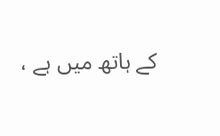کے ہاتھ میں ہے ،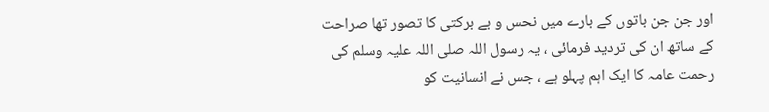اور جن جن باتوں کے بارے میں نحس و بے برکتی کا تصور تھا صراحت کے ساتھ ان کی تردید فرمائی ، یہ رسول اللہ صلی اللہ علیہ وسلم کی رحمت عامہ کا ایک اہم پہلو ہے ، جس نے انسانیت کو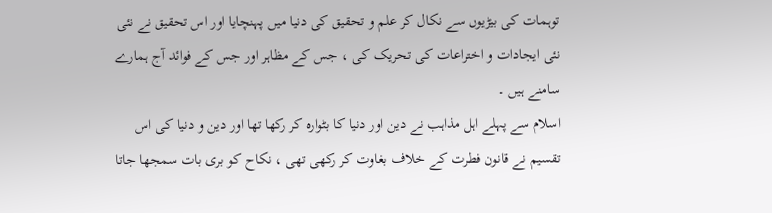توہمات کی بیڑیوں سے نکال کر علم و تحقیق کی دنیا میں پہنچایا اور اس تحقیق نے نئی نئی ایجادات و اختراعات کی تحریک کی ، جس کے مظاہر اور جس کے فوائد آج ہمارے سامنے ہیں ۔
اسلام سے پہلے اہل مذاہب نے دین اور دنیا کا بٹوارہ کر رکھا تھا اور دین و دنیا کی اس تقسیم نے قانون فطرت کے خلاف بغاوت کر رکھی تھی ، نکاح کو بری بات سمجھا جاتا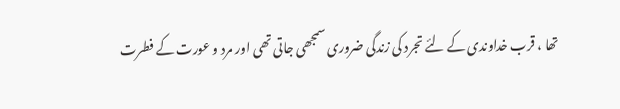تھا ، قرب خداوندی کے لئے تجرد کی زندگی ضروری سمجھی جاتی تھی اور مرد و عورت کے فطرت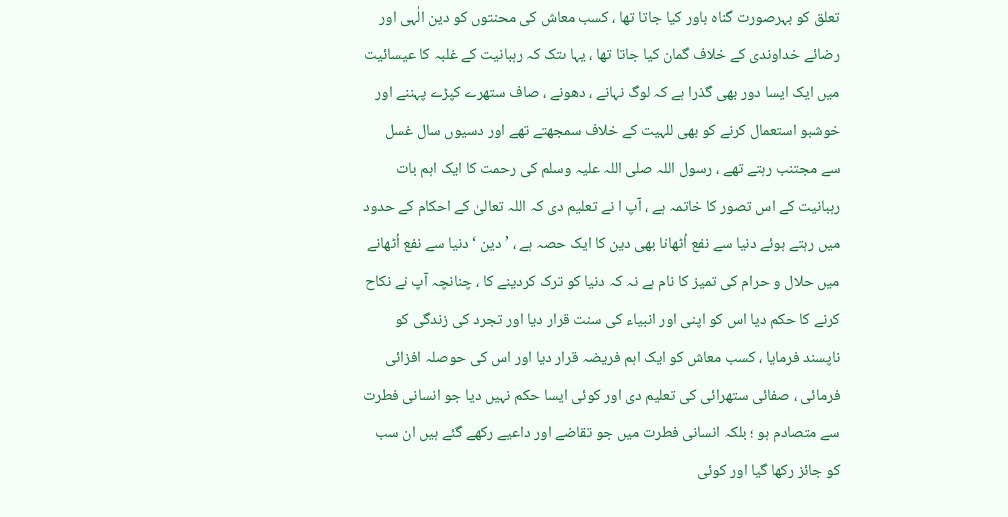تعلق کو بہرصورت گناہ باور کیا جاتا تھا ، کسب معاش کی محنتوں کو دین الٰہی اور رضائے خداوندی کے خلاف گمان کیا جاتا تھا ، یہا ںتک کہ رہبانیت کے غلبہ کا عیسائیت میں ایک ایسا دور بھی گذرا ہے کہ لوگ نہانے ، دھونے ، صاف ستھرے کپڑے پہننے اور خوشبو استعمال کرنے کو بھی للہیت کے خلاف سمجھتے تھے اور دسیوں سال غسل سے مجتنب رہتے تھے ، رسول اللہ صلی اللہ علیہ وسلم کی رحمت کا ایک اہم بات رہبانیت کے اس تصور کا خاتمہ ہے ، آپ ا نے تعلیم دی کہ اللہ تعالیٰ کے احکام کے حدود میں رہتے ہوئے دنیا سے نفع اُٹھانا بھی دین کا ایک حصہ ہے ، ’ دین ‘ دنیا سے نفع اُٹھانے میں حلال و حرام کی تمیز کا نام ہے نہ کہ دنیا کو ترک کردینے کا ، چنانچہ آپ نے نکاح کرنے کا حکم دیا اس کو اپنی اور انبیاء کی سنت قرار دیا اور تجرد کی زندگی کو ناپسند فرمایا ، کسب معاش کو ایک اہم فریضہ قرار دیا اور اس کی حوصلہ افزائی فرمائی ، صفائی ستھرائی کی تعلیم دی اور کوئی ایسا حکم نہیں دیا جو انسانی فطرت سے متصادم ہو ؛ بلکہ انسانی فطرت میں جو تقاضے اور داعیے رکھے گئے ہیں ان سب کو جائز رکھا گیا اور کوئی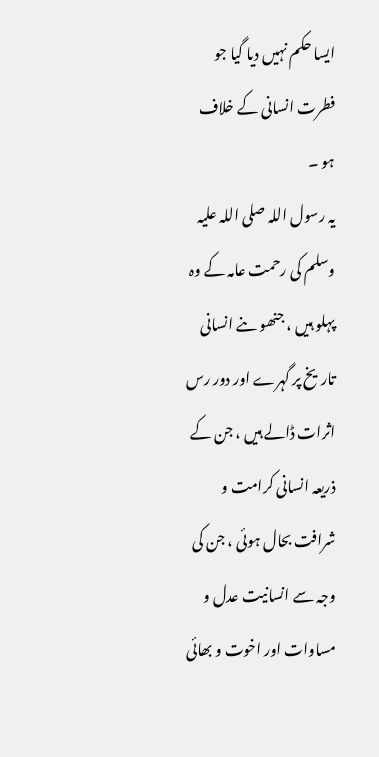ایسا حکم نہیں دیا گیا جو فطرت انسانی کے خلاف ہو ۔
یہ رسول اللہ صلی اللہ علیہ وسلم کی رحمت عامہ کے وہ پہلو ہیں ، جنھو ںنے انسانی تاریخ پر گہرے اور دور رس اثرات ڈالے ہیں ، جن کے ذریعہ انسانی کرامت و شرافت بحال ہوئی ، جن کی وجہ سے انسانیت عدل و مساوات اور اخوت و بھائی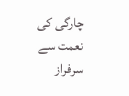چارگی کی نعمت سے سرفراز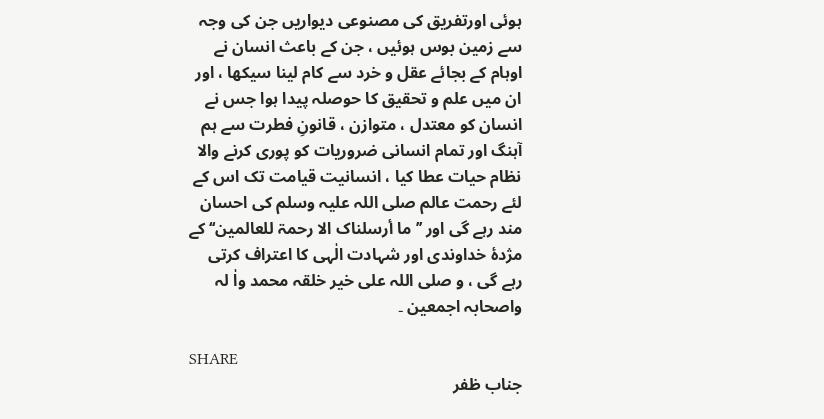ہوئی اورتفریق کی مصنوعی دیواریں جن کی وجہ سے زمین بوس ہوئیں ، جن کے باعث انسان نے اوہام کے بجائے عقل و خرد سے کام لینا سیکھا ، اور ان میں علم و تحقیق کا حوصلہ پیدا ہوا جس نے انسان کو معتدل ، متوازن ، قانونِ فطرت سے ہم آہنگ اور تمام انسانی ضروریات کو پوری کرنے والا نظام حیات عطا کیا ، انسانیت قیامت تک اس کے لئے رحمت عالم صلی اللہ علیہ وسلم کی احسان مند رہے گی اور ’’ ما أرسلناک الا رحمۃ للعالمین‘‘ کے مژدۂ خداوندی اور شہادت الٰہی کا اعتراف کرتی رہے گی ، و صلی اللہ علی خیر خلقہ محمد واٰ لہ واصحابہ اجمعین ۔

SHARE
جناب ظفر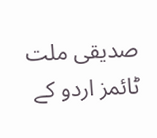صدیقی ملت ٹائمز اردو کے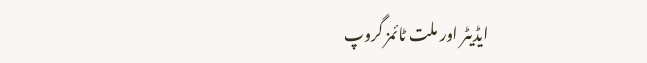ایڈیٹر اور ملت ٹائمز گروپ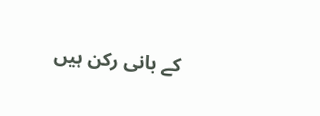کے بانی رکن ہیں